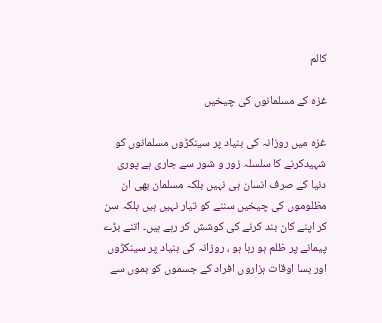کالم

غزہ کے مسلمانوں کی چیخیں

غزہ میں روزانہ کی بنیاد پر سینکڑوں مسلمانوں کو شہیدکرنے کا سلسلہ زور و شور سے جاری ہے پوری دنیا کے صرف انسان ہی نہیں بلکہ مسلمان بھی ان مظلوموں کی چیخیں سننے کو تیار نہیں ہیں بلکہ سن کر اپنے کان بند کرنے کی کوشش کر رہے ہیں۔ اتنے بڑے پیمانے پر ظلم ہو رہا ہو ، روزانہ کی بنیاد پر سینکڑوں اور بسا اوقات ہزاروں افراد کے جسموں کو بموں سے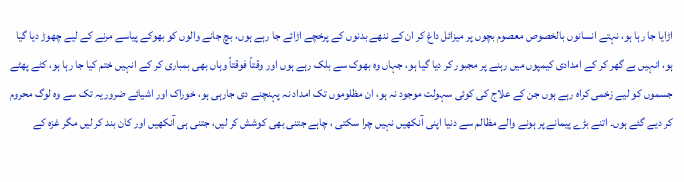اڑایا جا رہا ہو، نہتے انسانوں بالخصوص معصوم بچوں پر میزائل داغ کر ان کے ننھے بدنوں کے پرخچے اڑائے جا رہے ہوں، بچ جانے والوں کو بھوکے پیاسے مرنے کے لیے چھوڑ دیا گیا ہو، انہیں بے گھر کر کے امدادی کیمپوں میں رہنے پر مجبور کر دیا گیا ہو، جہاں وہ بھوک سے بلک رہے ہوں اور وقتاً فوقتاً وہاں بھی بمباری کر کے انہیں ختم کیا جا رہا ہو، کٹے پھٹے جسموں کو لیے زخمی کراہ رہے ہوں جن کے علاج کی کوئی سہولت موجود نہ ہو، ان مظلوموں تک امداد نہ پہنچنے دی جارہی ہو، خوراک اور اشیائے ضروریہ تک سے وہ لوگ محروم کر دیے گئے ہوں۔ اتنے بڑے پیمانے پر ہونے والے مظالم سے دنیا اپنی آنکھیں نہیں چرا سکتی ، چاہے جتنی بھی کوشش کر لیں، جتنی ہی آنکھیں اور کان بند کر لیں مگر غزہ کے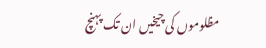مظلوموں کی چیخیں ان تک پہنچ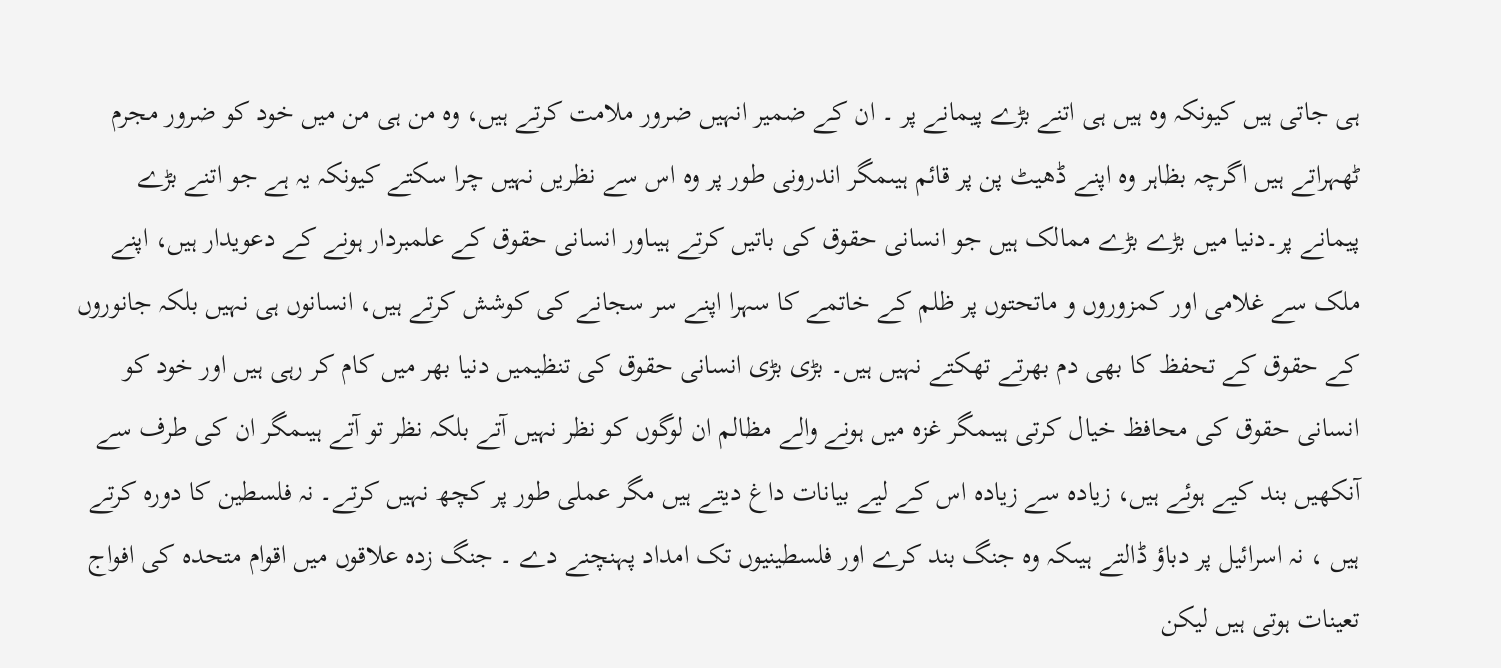ہی جاتی ہیں کیونکہ وہ ہیں ہی اتنے بڑے پیمانے پر ۔ ان کے ضمیر انہیں ضرور ملامت کرتے ہیں، وہ من ہی من میں خود کو ضرور مجرم ٹھہراتے ہیں اگرچہ بظاہر وہ اپنے ڈھیٹ پن پر قائم ہیںمگر اندرونی طور پر وہ اس سے نظریں نہیں چرا سکتے کیونکہ یہ ہے جو اتنے بڑے پیمانے پر۔دنیا میں بڑے بڑے ممالک ہیں جو انسانی حقوق کی باتیں کرتے ہیںاور انسانی حقوق کے علمبردار ہونے کے دعویدار ہیں، اپنے ملک سے غلامی اور کمزوروں و ماتحتوں پر ظلم کے خاتمے کا سہرا اپنے سر سجانے کی کوشش کرتے ہیں، انسانوں ہی نہیں بلکہ جانوروں کے حقوق کے تحفظ کا بھی دم بھرتے تھکتے نہیں ہیں۔ بڑی بڑی انسانی حقوق کی تنظیمیں دنیا بھر میں کام کر رہی ہیں اور خود کو انسانی حقوق کی محافظ خیال کرتی ہیںمگر غزہ میں ہونے والے مظالم ان لوگوں کو نظر نہیں آتے بلکہ نظر تو آتے ہیںمگر ان کی طرف سے آنکھیں بند کیے ہوئے ہیں، زیادہ سے زیادہ اس کے لیے بیانات داغ دیتے ہیں مگر عملی طور پر کچھ نہیں کرتے۔ نہ فلسطین کا دورہ کرتے ہیں ، نہ اسرائیل پر دباؤ ڈالتے ہیںکہ وہ جنگ بند کرے اور فلسطینیوں تک امداد پہنچنے دے ۔ جنگ زدہ علاقوں میں اقوام متحدہ کی افواج تعینات ہوتی ہیں لیکن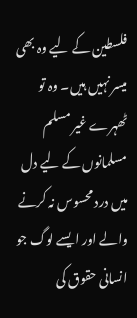فلسطین کے لیے وہ بھی میسر نہیں ہیں۔ وہ تو ٹھہرے غیر مسلم مسلمانوں کے لیے دل میں درد محسوس نہ کرنے والے اور ایسے لوگ جو انسانی حقوق کی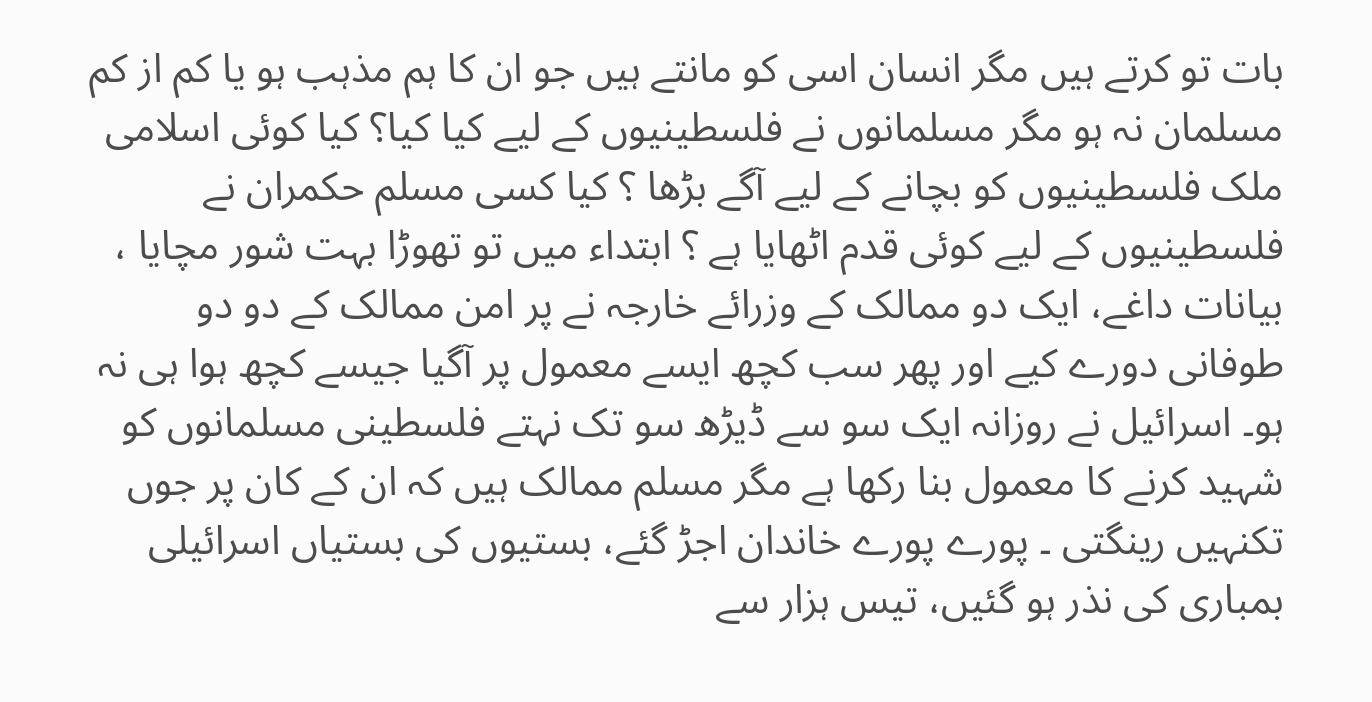بات تو کرتے ہیں مگر انسان اسی کو مانتے ہیں جو ان کا ہم مذہب ہو یا کم از کم مسلمان نہ ہو مگر مسلمانوں نے فلسطینیوں کے لیے کیا کیا؟ کیا کوئی اسلامی ملک فلسطینیوں کو بچانے کے لیے آگے بڑھا ؟ کیا کسی مسلم حکمران نے فلسطینیوں کے لیے کوئی قدم اٹھایا ہے ؟ ابتداء میں تو تھوڑا بہت شور مچایا ، بیانات داغے، ایک دو ممالک کے وزرائے خارجہ نے پر امن ممالک کے دو دو طوفانی دورے کیے اور پھر سب کچھ ایسے معمول پر آگیا جیسے کچھ ہوا ہی نہ ہو۔ اسرائیل نے روزانہ ایک سو سے ڈیڑھ سو تک نہتے فلسطینی مسلمانوں کو شہید کرنے کا معمول بنا رکھا ہے مگر مسلم ممالک ہیں کہ ان کے کان پر جوں تکنہیں رینگتی ۔ پورے پورے خاندان اجڑ گئے، بستیوں کی بستیاں اسرائیلی بمباری کی نذر ہو گئیں، تیس ہزار سے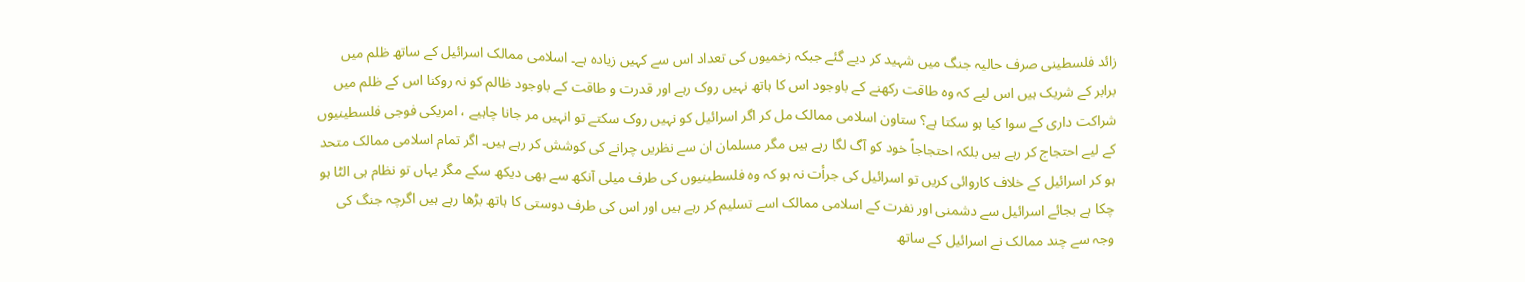زائد فلسطینی صرف حالیہ جنگ میں شہید کر دیے گئے جبکہ زخمیوں کی تعداد اس سے کہیں زیادہ ہے۔ اسلامی ممالک اسرائیل کے ساتھ ظلم میں برابر کے شریک ہیں اس لیے کہ وہ طاقت رکھنے کے باوجود اس کا ہاتھ نہیں روک رہے اور قدرت و طاقت کے باوجود ظالم کو نہ روکنا اس کے ظلم میں شراکت داری کے سوا کیا ہو سکتا ہے؟ ستاون اسلامی ممالک مل کر اگر اسرائیل کو نہیں روک سکتے تو انہیں مر جانا چاہیے ، امریکی فوجی فلسطینیوں کے لیے احتجاج کر رہے ہیں بلکہ احتجاجاً خود کو آگ لگا رہے ہیں مگر مسلمان ان سے نظریں چرانے کی کوشش کر رہے ہیں۔ اگر تمام اسلامی ممالک متحد ہو کر اسرائیل کے خلاف کاروائی کریں تو اسرائیل کی جرأت نہ ہو کہ وہ فلسطینیوں کی طرف میلی آنکھ سے بھی دیکھ سکے مگر یہاں تو نظام ہی الٹا ہو چکا ہے بجائے اسرائیل سے دشمنی اور نفرت کے اسلامی ممالک اسے تسلیم کر رہے ہیں اور اس کی طرف دوستی کا ہاتھ بڑھا رہے ہیں اگرچہ جنگ کی وجہ سے چند ممالک نے اسرائیل کے ساتھ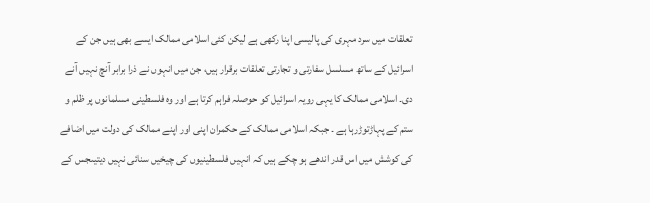تعلقات میں سرد مہری کی پالیسی اپنا رکھی ہے لیکن کئی اسلامی ممالک ایسے بھی ہیں جن کے اسرائیل کے ساتھ مسلسل سفارتی و تجارتی تعلقات برقرار ہیں، جن میں انہوں نے ذرا برابر آنچ نہیں آنے دی۔ اسلامی ممالک کا یہی رویہ اسرائیل کو حوصلہ فراہم کرتا ہے اور وہ فلسطینی مسلمانوں پر ظلم و ستم کے پہاڑتوڑرہا ہے ۔ جبکہ اسلامی ممالک کے حکمران اپنی اور اپنے ممالک کی دولت میں اضافے کی کوشش میں اس قدر اندھے ہو چکے ہیں کہ انہیں فلسطینیوں کی چیخیں سنائی نہیں دیتیںجس کے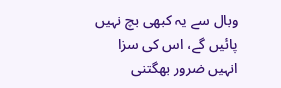وبال سے یہ کبھی بچ نہیں پائیں گے، اس کی سزا انہیں ضرور بھگتنی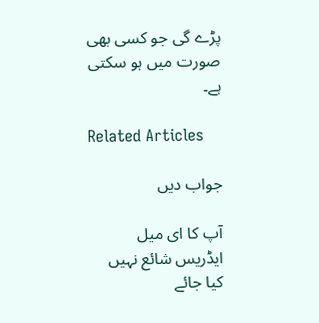پڑے گی جو کسی بھی صورت میں ہو سکتی ہے۔

Related Articles

جواب دیں

آپ کا ای میل ایڈریس شائع نہیں کیا جائے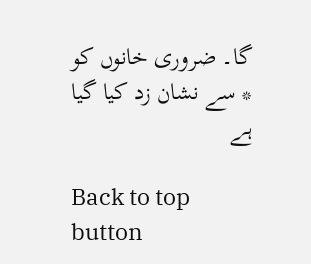گا۔ ضروری خانوں کو * سے نشان زد کیا گیا ہے

Back to top button